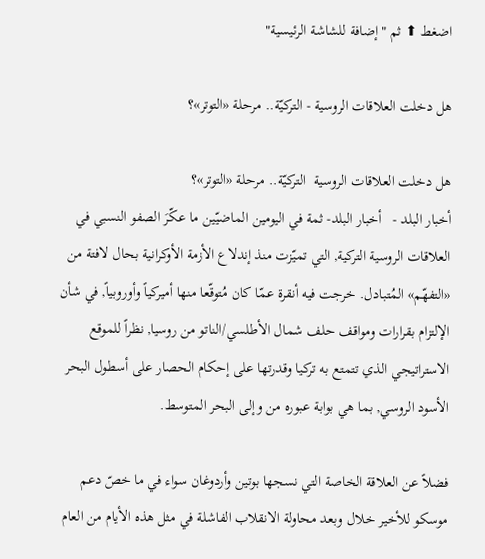اضغط ⬆ ثم "إضافة للشاشة الرئيسية"

هل دخلت العلاقات الروسية - التركيّة.. مرحلة «التوتر»؟

هل دخلت العلاقات الروسية  التركيّة.. مرحلة «التوتر»؟
أخبار البلد -   أخبار البلد- ثمة في اليومين الماضيّين ما عكّرَ الصفو النسبي في العلاقات الروسية التركية, التي تميّزت منذ إندلاع الأزمة الأوكرانية بحال لافتة من «التفهّم» المُتبادل. خرجت فيه أنقرة عمّا كان مُتوقّعا منها أميركياً وأوروبياً, في شأن الإلتزام بقرارات ومواقف حلف شمال الأطلسي/الناتو من روسيا, نظراً للموقع الاستراتيجي الذي تتمتع به تركيا وقدرتها على إحكام الحصار على أسطول البحر الأسود الروسي, بما هي بوابة عبوره من وإلى البحر المتوسط.

فضلاً عن العلاقة الخاصة التي نسجها بوتين وأردوغان سواء في ما خصّ دعم موسكو للأخير خلال وبعد محاولة الانقلاب الفاشلة في مثل هذه الأيام من العام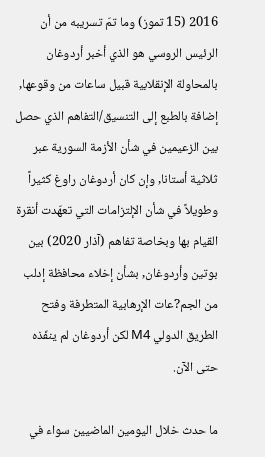2016 (15 تموز) وما تمّ تسريبه من أن الرئيس الروسي هو الذي أخبر أردوغان بالمحاولة الإنقلابية قبيل ساعات من وقوعها, إضافة بالطبع إلى التنسيق/التفاهم الذي حصل بين الزعيمين في شأن الأزمة السورية عبر ثلاثية أستانا, وإن كان أردوغان راوغ كثيراً وطويلاً في شأن الإلتزامات التي تعهّدت أنقرة القيام بها وبخاصة تفاهم (آذار 2020) بين بوتين وأردوغان, بشأن إخلاء محافظة إدلب من الجم?عات الإرهابية المتطرفة وفتح الطريق الدولي M4 لكن أردوغان لم ينفّذه حتى الآن.

ما حدث خلال اليومين الماضيين سواء في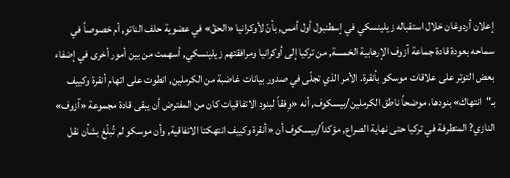إعلان أردوغان خلال استقباله زيلينسكي في إسطنبول أول أمس, بأنّ لأوكرانيا «الحقّ» في عضوية حلف الناتو, أم خصوصاً في سماحه بعودة قادة جماعة آزوف الإرهابية الخمسة, من تركيا إلى أوكرانيا ومرافقتهم زيلينسكي, أسهمت من بين أمور أخرى في إضفاء بعض التوتر على علاقات موسكو بأنقرة. الأمر الذي تجلّى في صدور بيانات غاضبة من الكرملين, انطوت على اتهام أنقرة وكييف بـ"انتهاك» بنودها، موضحاً ناطق الكرملين/بيسكوف, أنه «وِفقاً لبنود الاتفاقيات كان من المفترض أن يبقى قادة مجموعة «آزوف» النازي? المتطرفة في تركيا حتى نهاية الصراع, مؤكداً/بيسكوف أن «أنقرة وكييف انتهكتا الاتفاقية, وأن موسكو لم تُبلّغ بشأن نقل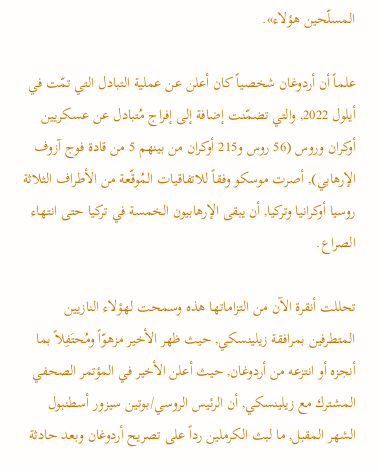المسلّحين هؤلاء».

علماً أن أردوغان شخصياً كان أعلن عن عملية التبادل التي تمّت في أيلول 2022, والتي تضمّنت إضافة إلى إفراج مُتبادل عن عسكريين أوكران وروس (56 روس و215 أوكران من بينهم 5 من قادة فوج آزوف الإرهابي), أصرت موسكو وفقاً للاتفاقيات المُوقّعة من الأطراف الثلاثة روسيا أوكرانيا وتركيا, أن يبقى الإرهابيون الخمسة في تركيا حتى انتهاء الصراع.

تحللت أنقرة الآن من التزاماتها هذه وسمحت لهؤلاء النازيين المتطرفين بمرافقة زيلينسكي, حيث ظهر الأخير مزهوّاً ومُحتَفِلاً بما أنجزه أو انتزعه من أردوغان, حيث أعلن الأخير في المؤتمر الصحفي المشترك مع زيلينسكي, أن الرئيس الروسي/بوتين سيزور أسطنبول الشهر المقبل, ما لبث الكرملين رداً على تصريح أردوغان وبعد حادثة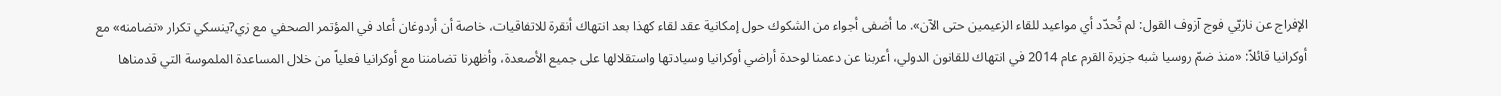الإفراج عن نازيّي فوج آزوف القول: لم تُحدّد أي مواعيد للقاء الزعيمين حتى الآن». ما أضفى أجواء من الشكوك حول إمكانية عقد لقاء كهذا بعد انتهاك أنقرة للاتفاقيات، خاصة أن أردوغان أعاد في المؤتمر الصحفي مع زي?ينسكي تكرار «تضامنه» مع أوكرانيا قائلاً: «منذ ضمّ روسيا شبه جزيرة القرم عام 2014 في انتهاك للقانون الدولي، أعربنا عن دعمنا لوحدة أراضي أوكرانيا وسيادتها واستقلالها على جميع الأصعدة، وأظهرنا تضامننا مع أوكرانيا فعلياً من خلال المساعدة الملموسة التي قدمناها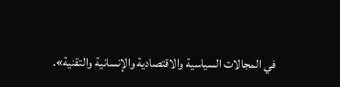في المجالات السياسية والاقتصادية والإنسانية والتقنية».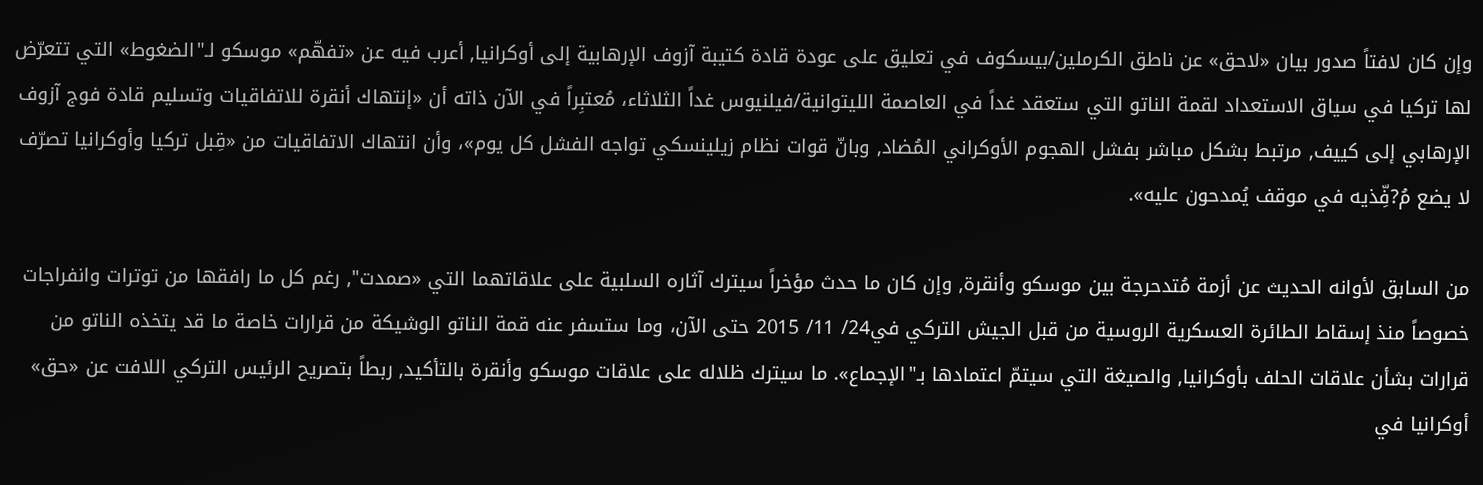وإن كان لافتاً صدور بيان «لاحق» عن ناطق الكرملين/بيسكوف في تعليق على عودة قادة كتيبة آزوف الإرهابية إلى أوكرانيا, أعرب فيه عن «تفهّم» موسكو لـ"الضغوط» التي تتعرّض لها تركيا في سياق الاستعداد لقمة الناتو التي ستعقد غداً في العاصمة الليتوانية/فيلنيوس غداً الثلاثاء، مُعتبِراً في الآن ذاته أن «إنتهاك أنقرة للاتفاقيات وتسليم قادة فوج آزوف الإرهابي إلى كييف, مرتبط بشكل مباشر بفشل الهجوم الأوكراني المُضاد, وبانّ قوات نظام زيلينسكي تواجه الفشل كل يوم»، وأن انتهاك الاتفاقيات من «قِبل تركيا وأوكرانيا تصرّف لا يضع مُ?فِّذيه في موقف يُمدحون عليه».

من السابق لأوانه الحديث عن أزمة مُتدحرجة بين موسكو وأنقرة, وإن كان ما حدث مؤخراً سيترك آثاره السلبية على علاقاتهما التي «صمدت", رغم كل ما رافقها من توترات وانفراجات خصوصاً منذ إسقاط الطائرة العسكرية الروسية من قبل الجيش التركي في24/ 11/ 2015 حتى الآن، وما ستسفر عنه قمة الناتو الوشيكة من قرارات خاصة ما قد يتخذه الناتو من قرارات بشأن علاقات الحلف بأوكرانيا, والصيغة التي سيتمّ اعتمادها بـ"الإجماع». ما سيترك ظلاله على علاقات موسكو وأنقرة بالتأكيد, ربطاً بتصريح الرئيس التركي اللافت عن «حق» أوكرانيا في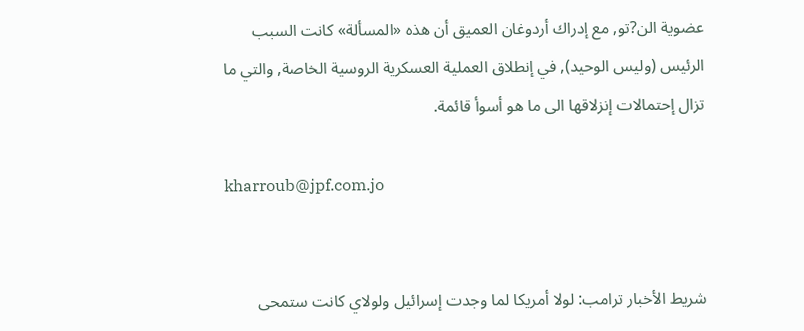عضوية الن?تو, مع إدراك أردوغان العميق أن هذه «المسألة» كانت السبب الرئيس (وليس الوحيد), في إنطلاق العملية العسكرية الروسية الخاصة, والتي ما تزال إحتمالات إنزلاقها الى ما هو أسوأ قائمة.

kharroub@jpf.com.jo


شريط الأخبار ترامب: لولا أمريكا لما وجدت إسرائيل ولولاي كانت ستمحى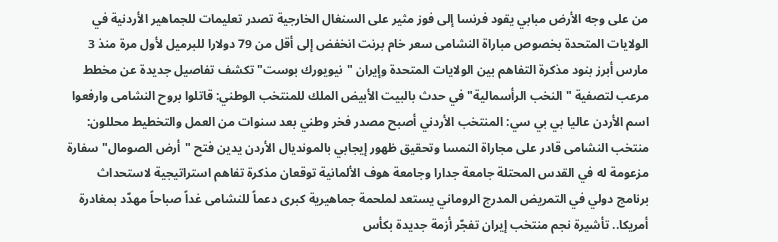من على وجه الأرض مبابي يقود فرنسا إلى فوز مثير على السنغال الخارجية تصدر تعليمات للجماهير الأردنية في الولايات المتحدة بخصوص مباراة النشامى سعر خام برنت انخفض إلى أقل من 79 دولارا للبرميل لأول مرة منذ 3 مارس أبرز بنود مذكرة التفاهم بين الولايات المتحدة وإيران "نيويورك بوست" تكشف تفاصيل جديدة عن مخطط مرعب لتصفية "النخب الرأسمالية" في حدث بالبيت الأبيض الملك للمنتخب الوطني: قاتلوا بروح النشامى وارفعوا اسم الأردن عاليا بي بي سي: المنتخب الأردني أصبح مصدر فخر وطني بعد سنوات من العمل والتخطيط محللون: منتخب النشامى قادر على مجاراة النمسا وتحقيق ظهور إيجابي بالمونديال الأردن يدين فتح "أرض الصومال" سفارة مزعومة له في القدس المحتلة جامعة جدارا وجامعة هوف الألمانية توقعان مذكرة تفاهم استراتيجية لاستحداث برنامج دولي في التمريض المدرج الروماني يستعد لملحمة جماهيرية كبرى دعماً للنشامى غداً صباحاً مهدّد بمغادرة أمريكا.. تأشيرة نجم منتخب إيران تفجّر أزمة جديدة بكأس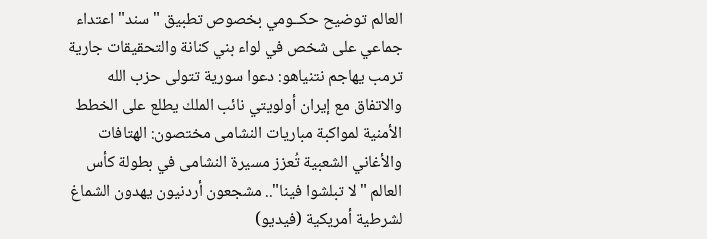العالم توضيح حكــومي بخصوص تطبيق "سند" اعتداء جماعي على شخص في لواء بني كنانة والتحقيقات جارية ترمب يهاجم نتنياهو: دعوا سورية تتولى حزب الله والاتفاق مع إيران أولويتي نائب الملك يطلع على الخطط الأمنية لمواكبة مباريات النشامى مختصون: الهتافات والأغاني الشعبية تُعزز مسيرة النشامى في بطولة كأس العالم "لا تبلشوا فينا".. مشجعون أردنيون يهدون الشماغ لشرطية أمريكية (فيديو)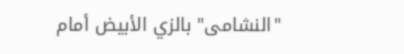"النشامى" بالزي الأبيض أمام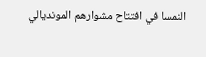النمسا في افتتاح مشوارهم المونديالي